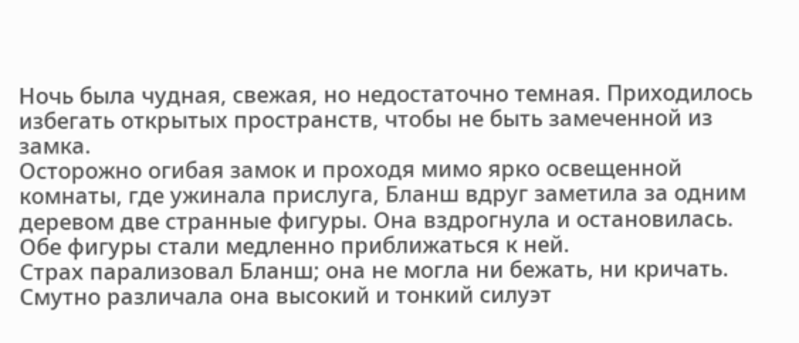Ночь была чудная, свежая, но недостаточно темная. Приходилось избегать открытых пространств, чтобы не быть замеченной из замка.
Осторожно огибая замок и проходя мимо ярко освещенной комнаты, где ужинала прислуга, Бланш вдруг заметила за одним деревом две странные фигуры. Она вздрогнула и остановилась. Обе фигуры стали медленно приближаться к ней.
Страх парализовал Бланш; она не могла ни бежать, ни кричать. Смутно различала она высокий и тонкий силуэт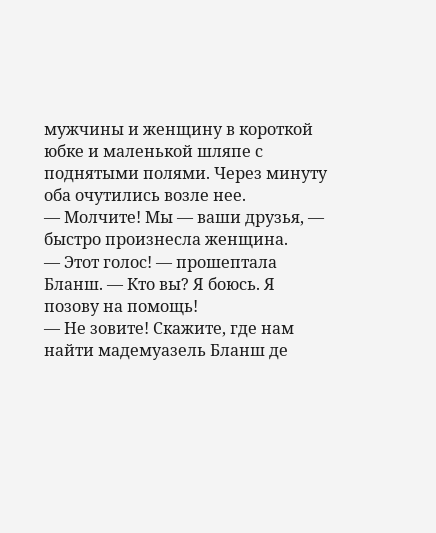мужчины и женщину в короткой юбке и маленькой шляпе с поднятыми полями. Через минуту оба очутились возле нее.
— Молчите! Мы — ваши друзья, — быстро произнесла женщина.
— Этот голос! — прошептала Бланш. — Кто вы? Я боюсь. Я позову на помощь!
— Не зовите! Скажите, где нам найти мадемуазель Бланш де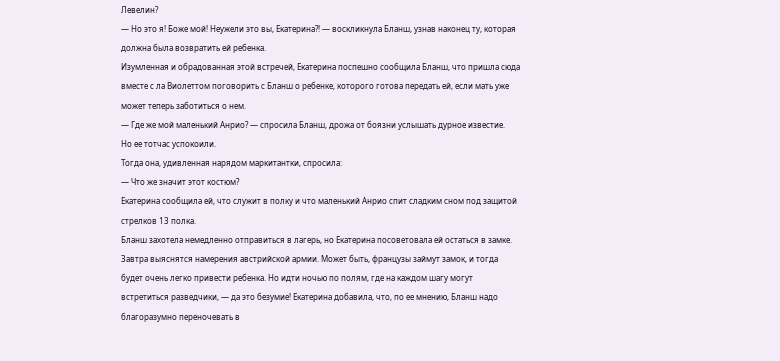Левелин?
— Но это я! Боже мой! Неужели это вы, Екатерина?! — воскликнула Бланш, узнав наконец ту, которая должна была возвратить ей ребенка.
Изумленная и обрадованная этой встречей, Екатерина поспешно сообщила Бланш, что пришла сюда вместе с ла Виолеттом поговорить с Бланш о ребенке, которого готова передать ей, если мать уже может теперь заботиться о нем.
— Где же мой маленький Анрио? — спросила Бланш, дрожа от боязни услышать дурное известие.
Но ее тотчас успокоили.
Тогда она, удивленная нарядом маркитантки, спросила:
— Что же значит этот костюм?
Екатерина сообщила ей, что служит в полку и что маленький Анрио спит сладким сном под защитой стрелков 13 полка.
Бланш захотела немедленно отправиться в лагерь, но Екатерина посоветовала ей остаться в замке. Завтра выяснятся намерения австрийской армии. Может быть, французы займут замок, и тогда будет очень легко привести ребенка. Но идти ночью по полям, где на каждом шагу могут встретиться разведчики, — да это безумие! Екатерина добавила, что, по ее мнению, Бланш надо благоразумно переночевать в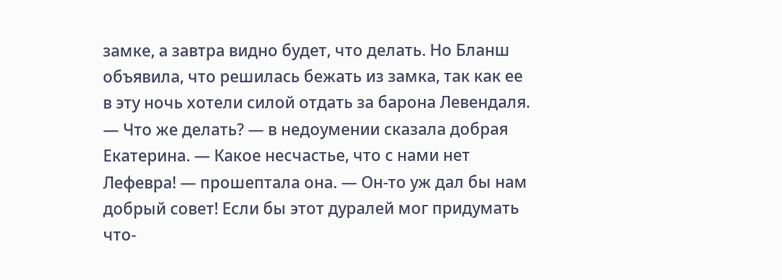замке, а завтра видно будет, что делать. Но Бланш объявила, что решилась бежать из замка, так как ее в эту ночь хотели силой отдать за барона Левендаля.
— Что же делать? — в недоумении сказала добрая Екатерина. — Какое несчастье, что с нами нет Лефевра! — прошептала она. — Он-то уж дал бы нам добрый совет! Если бы этот дуралей мог придумать что-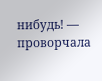нибудь! — проворчала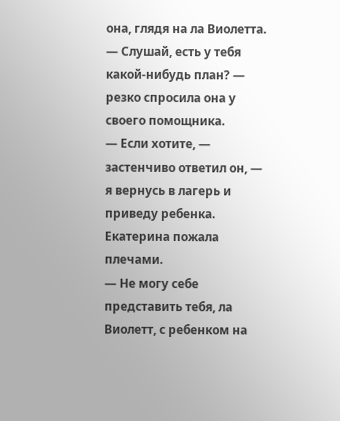она, глядя на ла Виолетта. — Слушай, есть у тебя какой-нибудь план? — резко спросила она у своего помощника.
— Если хотите, — застенчиво ответил он, — я вернусь в лагерь и приведу ребенка.
Екатерина пожала плечами.
— Не могу себе представить тебя, ла Виолетт, с ребенком на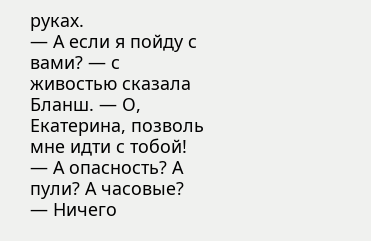руках.
— А если я пойду с вами? — с живостью сказала Бланш. — О, Екатерина, позволь мне идти с тобой!
— А опасность? А пули? А часовые?
— Ничего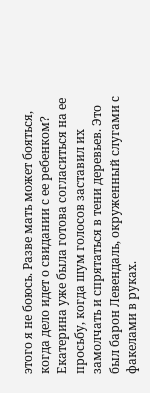этого я не боюсь. Разве мать может бояться, когда дело идет о свидании с ее ребенком?
Екатерина уже была готова согласиться на ее просьбу, когда шум голосов заставил их замолчать и спрятаться в тени деревьев. Это был барон Левендаль, окруженный слугами с факелами в руках.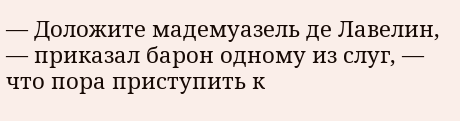— Доложите мадемуазель де Лавелин, — приказал барон одному из слуг, — что пора приступить к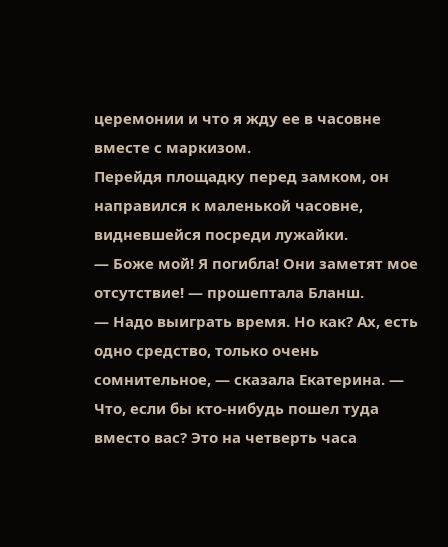церемонии и что я жду ее в часовне вместе с маркизом.
Перейдя площадку перед замком, он направился к маленькой часовне, видневшейся посреди лужайки.
— Боже мой! Я погибла! Они заметят мое отсутствие! — прошептала Бланш.
— Надо выиграть время. Но как? Ах, есть одно средство, только очень сомнительное, — сказала Екатерина. — Что, если бы кто-нибудь пошел туда вместо вас? Это на четверть часа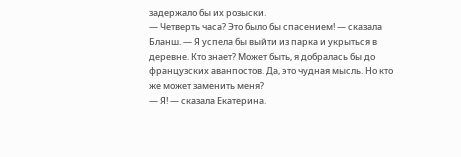задержало бы их розыски.
— Четверть часа? Это было бы спасением! — сказала Бланш. — Я успела бы выйти из парка и укрыться в деревне. Кто знает? Может быть, я добралась бы до французских аванпостов. Да, это чудная мысль. Но кто же может заменить меня?
— Я! — сказала Екатерина.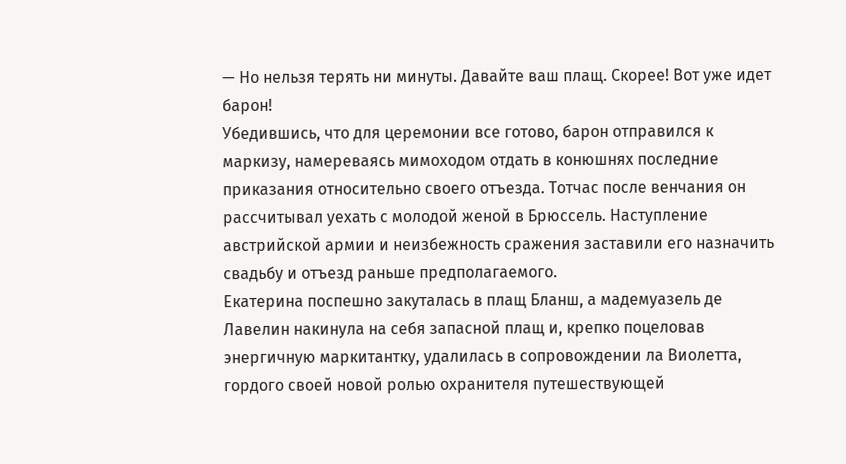— Но нельзя терять ни минуты. Давайте ваш плащ. Скорее! Вот уже идет барон!
Убедившись, что для церемонии все готово, барон отправился к маркизу, намереваясь мимоходом отдать в конюшнях последние приказания относительно своего отъезда. Тотчас после венчания он рассчитывал уехать с молодой женой в Брюссель. Наступление австрийской армии и неизбежность сражения заставили его назначить свадьбу и отъезд раньше предполагаемого.
Екатерина поспешно закуталась в плащ Бланш, а мадемуазель де Лавелин накинула на себя запасной плащ и, крепко поцеловав энергичную маркитантку, удалилась в сопровождении ла Виолетта, гордого своей новой ролью охранителя путешествующей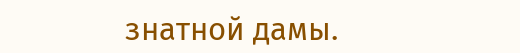знатной дамы.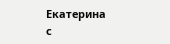Екатерина с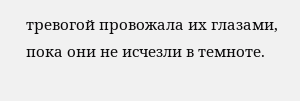тревогой провожала их глазами, пока они не исчезли в темноте.